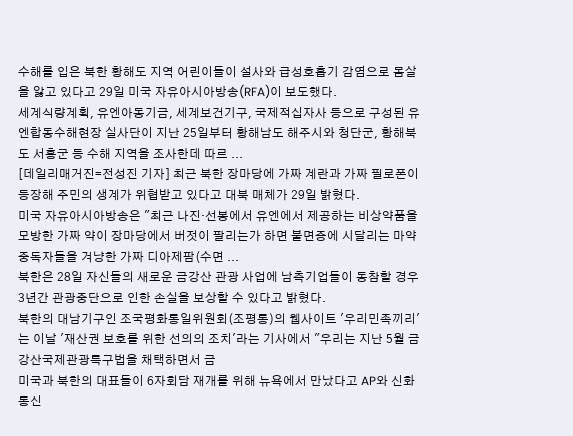수해를 입은 북한 황해도 지역 어린이들이 설사와 급성호흡기 감염으로 몸살을 앓고 있다고 29일 미국 자유아시아방송(RFA)이 보도했다.
세계식량계획, 유엔아동기금, 세계보건기구, 국제적십자사 등으로 구성된 유엔합동수해현장 실사단이 지난 25일부터 황해남도 해주시와 청단군, 황해북도 서흥군 등 수해 지역을 조사한데 따르 ...
[데일리매거진=전성진 기자] 최근 북한 장마당에 가짜 계란과 가짜 필로폰이 등장해 주민의 생계가 위협받고 있다고 대북 매체가 29일 밝혔다.
미국 자유아시아방송은 "최근 나진·선봉에서 유엔에서 제공하는 비상약품을 모방한 가짜 약이 장마당에서 버젓이 팔리는가 하면 불면증에 시달리는 마약중독자들을 겨냥한 가짜 디아제팜(수면 ...
북한은 28일 자신들의 새로운 금강산 관광 사업에 남측기업들이 동참할 경우 3년간 관광중단으로 인한 손실을 보상할 수 있다고 밝혔다.
북한의 대남기구인 조국평화통일위원회(조평통)의 웹사이트 '우리민족끼리'는 이날 '재산권 보호를 위한 선의의 조치'라는 기사에서 "우리는 지난 5월 금강산국제관광특구법을 채택하면서 금
미국과 북한의 대표들이 6자회담 재개를 위해 뉴욕에서 만났다고 AP와 신화통신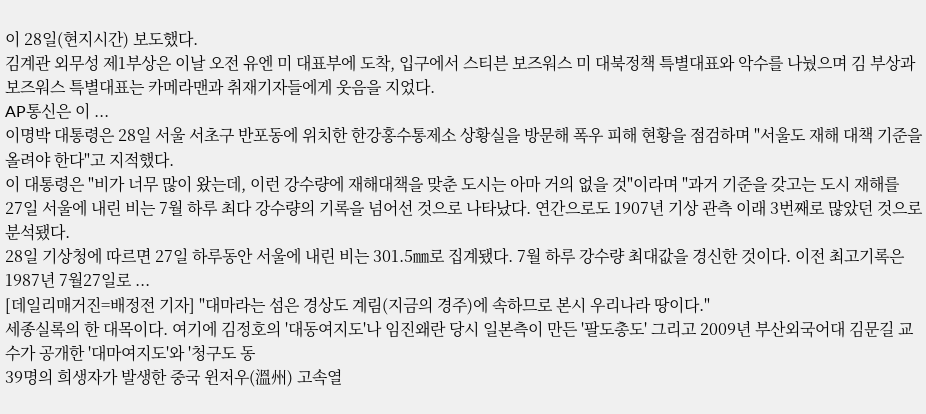이 28일(현지시간) 보도했다.
김계관 외무성 제1부상은 이날 오전 유엔 미 대표부에 도착, 입구에서 스티븐 보즈워스 미 대북정책 특별대표와 악수를 나눴으며 김 부상과 보즈워스 특별대표는 카메라맨과 취재기자들에게 웃음을 지었다.
AP통신은 이 ...
이명박 대통령은 28일 서울 서초구 반포동에 위치한 한강홍수통제소 상황실을 방문해 폭우 피해 현황을 점검하며 "서울도 재해 대책 기준을 올려야 한다"고 지적했다.
이 대통령은 "비가 너무 많이 왔는데, 이런 강수량에 재해대책을 맞춘 도시는 아마 거의 없을 것"이라며 "과거 기준을 갖고는 도시 재해를
27일 서울에 내린 비는 7월 하루 최다 강수량의 기록을 넘어선 것으로 나타났다. 연간으로도 1907년 기상 관측 이래 3번째로 많았던 것으로 분석됐다.
28일 기상청에 따르면 27일 하루동안 서울에 내린 비는 301.5㎜로 집계됐다. 7월 하루 강수량 최대값을 경신한 것이다. 이전 최고기록은 1987년 7월27일로 ...
[데일리매거진=배정전 기자] "대마라는 섬은 경상도 계림(지금의 경주)에 속하므로 본시 우리나라 땅이다."
세종실록의 한 대목이다. 여기에 김정호의 '대동여지도'나 임진왜란 당시 일본측이 만든 '팔도총도' 그리고 2009년 부산외국어대 김문길 교수가 공개한 '대마여지도'와 '청구도 동
39명의 희생자가 발생한 중국 윈저우(溫州) 고속열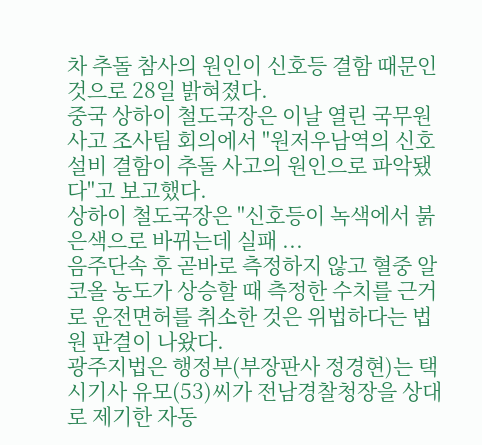차 추돌 참사의 원인이 신호등 결함 때문인 것으로 28일 밝혀졌다.
중국 상하이 철도국장은 이날 열린 국무원 사고 조사팀 회의에서 "원저우남역의 신호 설비 결함이 추돌 사고의 원인으로 파악됐다"고 보고했다.
상하이 철도국장은 "신호등이 녹색에서 붉은색으로 바뀌는데 실패 ...
음주단속 후 곧바로 측정하지 않고 혈중 알코올 농도가 상승할 때 측정한 수치를 근거로 운전면허를 취소한 것은 위법하다는 법원 판결이 나왔다.
광주지법은 행정부(부장판사 정경현)는 택시기사 유모(53)씨가 전남경찰청장을 상대로 제기한 자동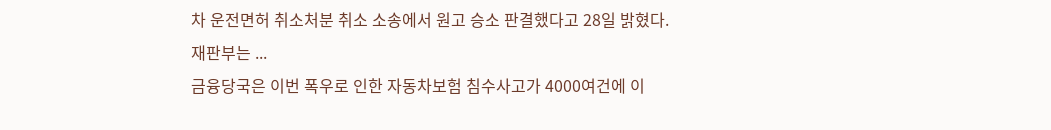차 운전면허 취소처분 취소 소송에서 원고 승소 판결했다고 28일 밝혔다.
재판부는 ...
금융당국은 이번 폭우로 인한 자동차보험 침수사고가 4000여건에 이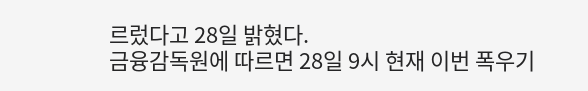르렀다고 28일 밝혔다.
금융감독원에 따르면 28일 9시 현재 이번 폭우기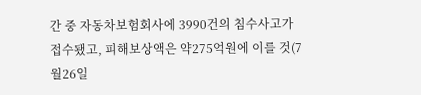간 중 자동차보험회사에 3990건의 침수사고가 접수됐고, 피해보상액은 약275억원에 이를 것(7월26일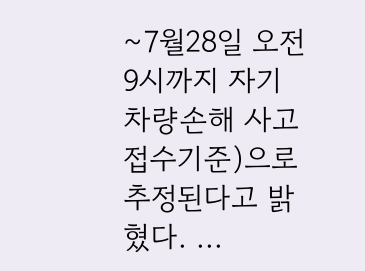~7월28일 오전 9시까지 자기차량손해 사고접수기준)으로 추정된다고 밝혔다. ...